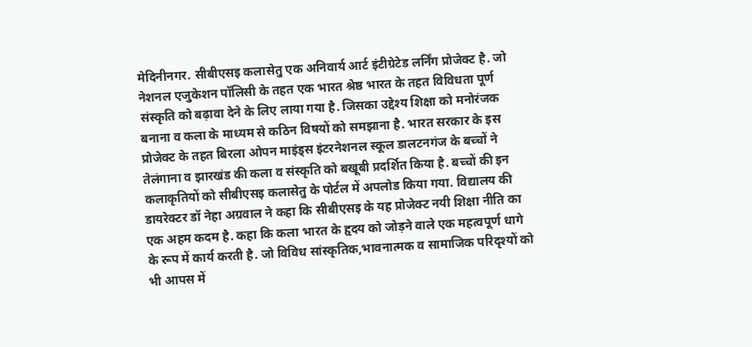मेदिनीनगर. सीबीएसइ कलासेतु एक अनिवार्य आर्ट इंटीग्रेटेड लर्निंग प्रोजेक्ट है. जो नेशनल एजुकेशन पॉलिसी के तहत एक भारत श्रेष्ठ भारत के तहत विविधता पूर्ण संस्कृति को बढ़ावा देने के लिए लाया गया है. जिसका उद्देश्य शिक्षा को मनोरंजक बनाना व कला के माध्यम से कठिन विषयों को समझाना है. भारत सरकार के इस प्रोजेक्ट के तहत बिरला ओपन माइंड्स इंटरनेशनल स्कूल डालटनगंज के बच्चों ने तेलंगाना व झारखंड की कला व संस्कृति को बखूबी प्रदर्शित किया है. बच्चों की इन कलाकृतियों को सीबीएसइ कलासेतु के पोर्टल में अपलोड किया गया. विद्यालय की डायरेक्टर डॉ नेहा अग्रवाल ने कहा कि सीबीएसइ के यह प्रोजेक्ट नयी शिक्षा नीति का एक अहम कदम है. कहा कि कला भारत के हृदय को जोड़ने वाले एक महत्वपूर्ण धागे के रूप में कार्य करती है. जो विविध सांस्कृतिक,भावनात्मक व सामाजिक परिदृश्यों को भी आपस में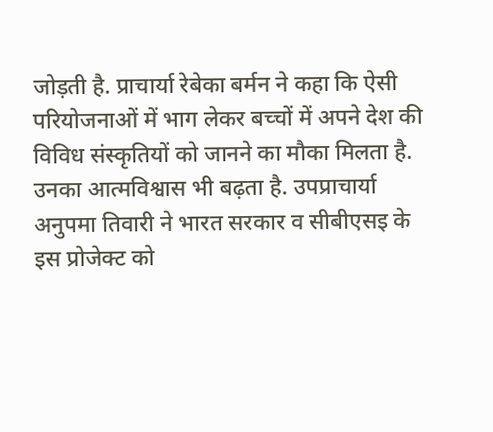जोड़ती है. प्राचार्या रेबेका बर्मन ने कहा कि ऐसी परियोजनाओं में भाग लेकर बच्चों में अपने देश की विविध संस्कृतियों को जानने का मौका मिलता है. उनका आत्मविश्वास भी बढ़ता है. उपप्राचार्या अनुपमा तिवारी ने भारत सरकार व सीबीएसइ के इस प्रोजेक्ट को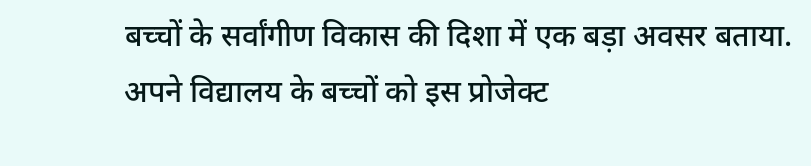बच्चों के सर्वांगीण विकास की दिशा में एक बड़ा अवसर बताया. अपने विद्यालय के बच्चों को इस प्रोजेक्ट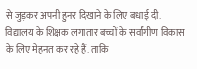से जुड़कर अपनी हुनर दिखाने के लिए बधाई दी. विद्यालय के शिक्षक लगातार बच्चों के सर्वांगीण विकास के लिए मेहनत कर रहे हैं. ताकि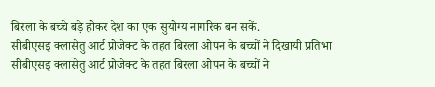बिरला के बच्चे बड़े होकर देश का एक सुयोग्य नागरिक बन सकें.
सीबीएसइ क्लासेतु आर्ट प्रोजेक्ट के तहत बिरला ओपन के बच्चों ने दिखायी प्रतिभा
सीबीएसइ क्लासेतु आर्ट प्रोजेक्ट के तहत बिरला ओपन के बच्चों ने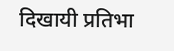दिखायी प्रतिभा